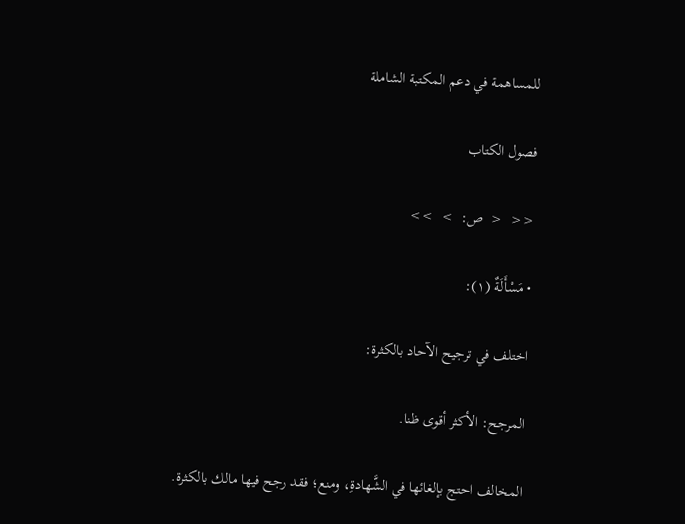للمساهمة في دعم المكتبة الشاملة

فصول الكتاب

<<  <  ص:  >  >>

• مَسْأَلَةٌ (١):

اختلف في ترجيح الآحاد بالكثرة:

المرجح: الأكثر أقوى ظنا.

المخالف احتج بإلغائها في الشَّهادةِ، ومنع؛ فقد رجح فيها مالك بالكثرة.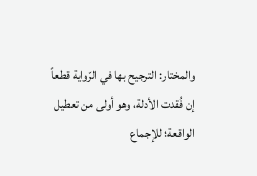والمختار: الترجيح بها في الرّواية قطعاً إن فُقدت الأدلة، وهو أولى من تعطيل الواقعة؛ للإجماع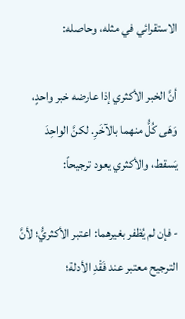الاستقرائي في مثله، وحاصله:

أنَّ الخبر الأكثري إذا عارضه خبر واحدٍ، وَهَى كُلُّ منهما بالآخَرِ. لكنَّ الواحِدَ يَسقط، والأكثري يعود ترجيحاً:

- فإن لم يُظفر بغيرهما: اعتبر الأكثريُّ؛ لأنَّ الترجيح معتبر عند فَقْدِ الأدلة؛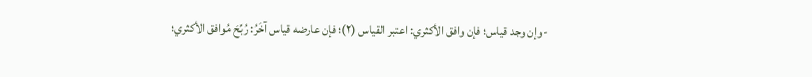-وإن وجد قياس؛ فإن وافق الأكثري: اعتبر القياس (٢)؛ فإن عارضه قياس آخَرُ: رُبِّحَ مُوافق الأكثري؛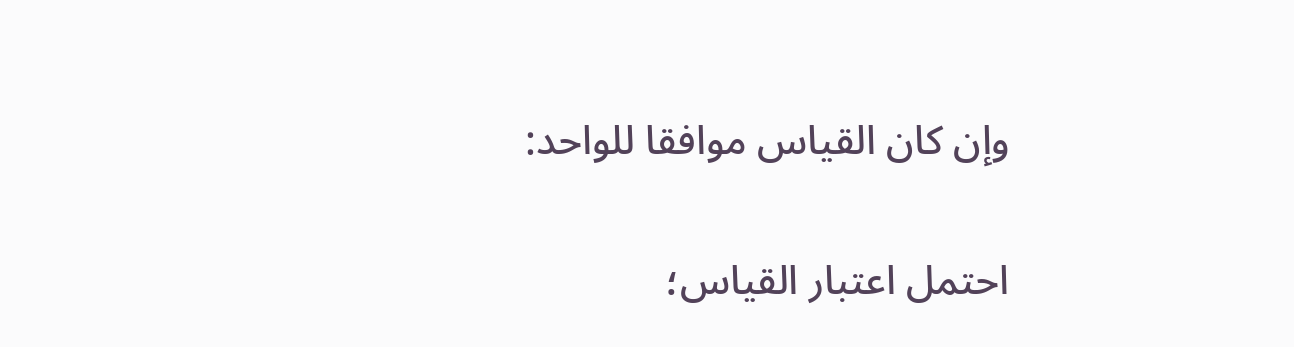وإن كان القياس موافقا للواحد:

احتمل اعتبار القياس؛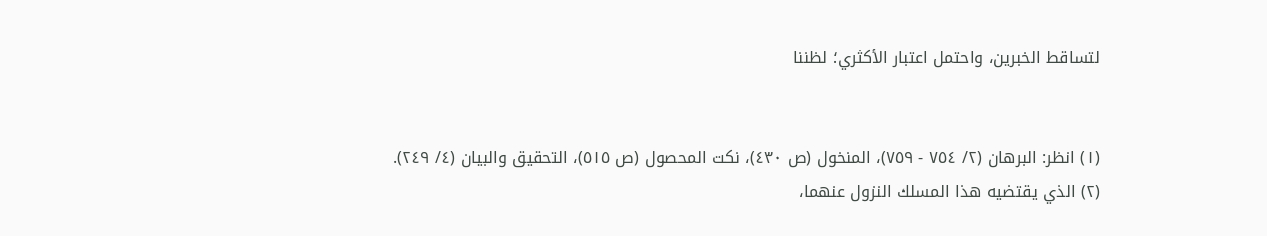لتساقط الخبرين، واحتمل اعتبار الأكثري؛ لظننا


(١) انظر: البرهان (٢/ ٧٥٤ - ٧٥٩)، المنخول (ص ٤٣٠)، نكت المحصول (ص ٥١٥)، التحقيق والبيان (٤/ ٢٤٩).
(٢) الذي يقتضيه هذا المسلك النزول عنهما،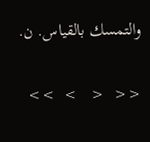والتمسك بالقياس. ن.

<<  <   >  >>